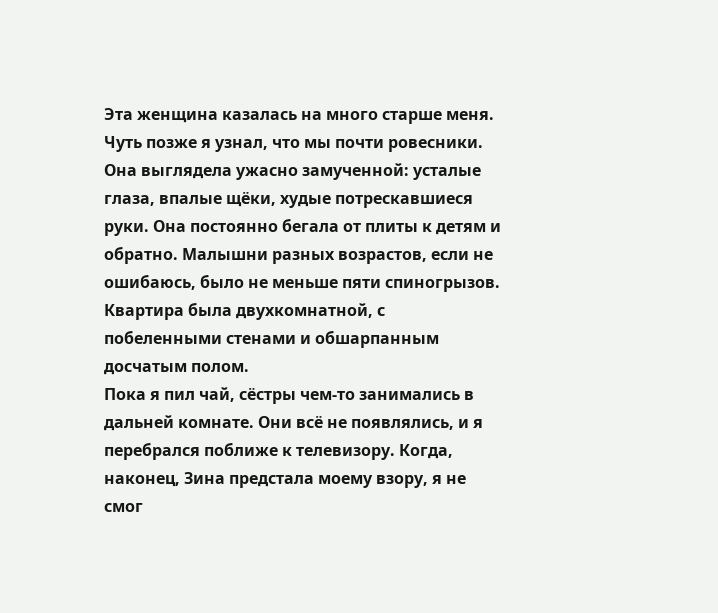Эта женщина казалась на много старше меня. Чуть позже я узнал, что мы почти ровесники. Она выглядела ужасно замученной: усталые глаза, впалые щёки, худые потрескавшиеся руки. Она постоянно бегала от плиты к детям и обратно. Малышни разных возрастов, если не ошибаюсь, было не меньше пяти спиногрызов. Квартира была двухкомнатной, с побеленными стенами и обшарпанным досчатым полом.
Пока я пил чай, сёстры чем-то занимались в дальней комнате. Они всё не появлялись, и я перебрался поближе к телевизору. Когда, наконец, Зина предстала моему взору, я не смог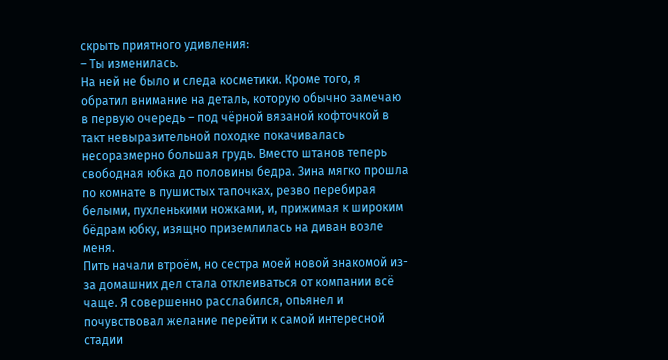скрыть приятного удивления:
– Ты изменилась.
На ней не было и следа косметики. Кроме того, я обратил внимание на деталь, которую обычно замечаю в первую очередь – под чёрной вязаной кофточкой в такт невыразительной походке покачивалась несоразмерно большая грудь. Вместо штанов теперь свободная юбка до половины бедра. Зина мягко прошла по комнате в пушистых тапочках, резво перебирая белыми, пухленькими ножками, и, прижимая к широким бёдрам юбку, изящно приземлилась на диван возле меня.
Пить начали втроём, но сестра моей новой знакомой из-за домашних дел стала отклеиваться от компании всё чаще. Я совершенно расслабился, опьянел и почувствовал желание перейти к самой интересной стадии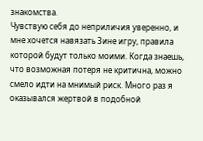знакомства.
Чувствую себя до неприличия уверенно, и мне хочется навязать Зине игру, правила которой будут только моими. Когда знаешь, что возможная потеря не критична, можно смело идти на мнимый риск. Много раз я оказывался жертвой в подобной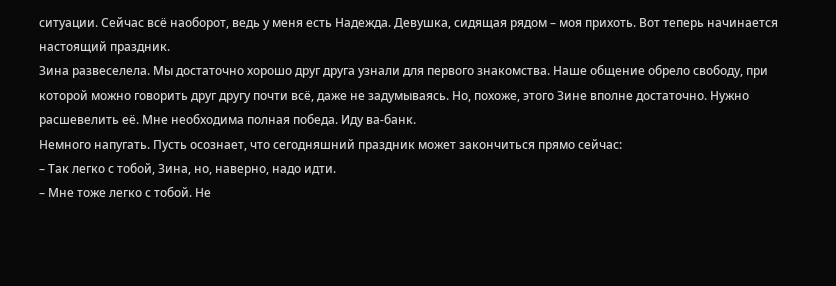ситуации. Сейчас всё наоборот, ведь у меня есть Надежда. Девушка, сидящая рядом – моя прихоть. Вот теперь начинается настоящий праздник.
Зина развеселела. Мы достаточно хорошо друг друга узнали для первого знакомства. Наше общение обрело свободу, при которой можно говорить друг другу почти всё, даже не задумываясь. Но, похоже, этого Зине вполне достаточно. Нужно расшевелить её. Мне необходима полная победа. Иду ва-банк.
Немного напугать. Пусть осознает, что сегодняшний праздник может закончиться прямо сейчас:
– Так легко с тобой, Зина, но, наверно, надо идти.
– Мне тоже легко с тобой. Не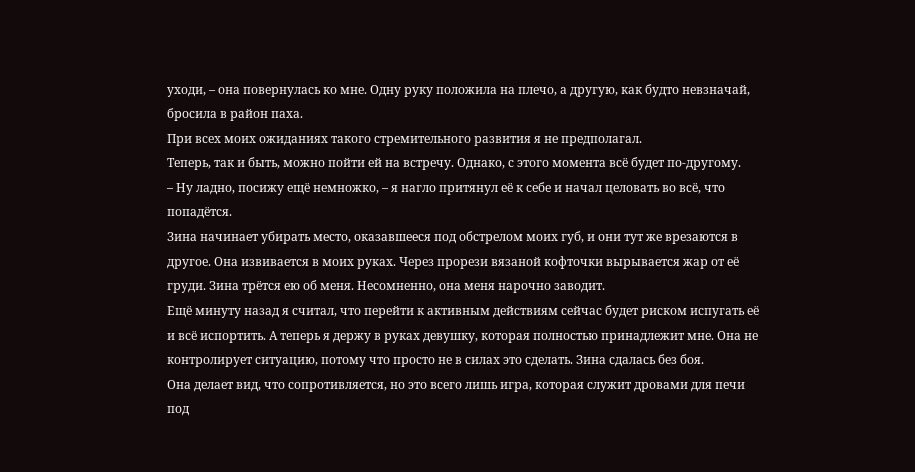уходи, – она повернулась ко мне. Одну руку положила на плечо, а другую, как будто невзначай, бросила в район паха.
При всех моих ожиданиях такого стремительного развития я не предполагал.
Теперь, так и быть, можно пойти ей на встречу. Однако, с этого момента всё будет по-другому.
– Ну ладно, посижу ещё немножко, – я нагло притянул её к себе и начал целовать во всё, что попадётся.
Зина начинает убирать место, оказавшееся под обстрелом моих губ, и они тут же врезаются в другое. Она извивается в моих руках. Через прорези вязаной кофточки вырывается жар от её груди. Зина трётся ею об меня. Несомненно, она меня нарочно заводит.
Ещё минуту назад я считал, что перейти к активным действиям сейчас будет риском испугать её и всё испортить. А теперь я держу в руках девушку, которая полностью принадлежит мне. Она не контролирует ситуацию, потому что просто не в силах это сделать. Зина сдалась без боя.
Она делает вид, что сопротивляется, но это всего лишь игра, которая служит дровами для печи под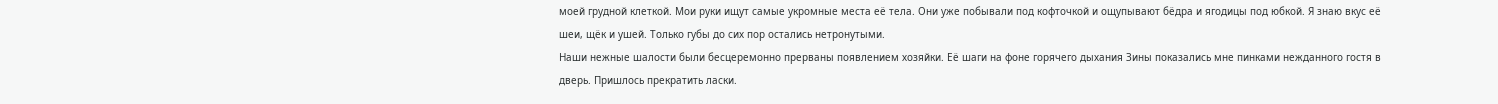моей грудной клеткой. Мои руки ищут самые укромные места её тела. Они уже побывали под кофточкой и ощупывают бёдра и ягодицы под юбкой. Я знаю вкус её шеи, щёк и ушей. Только губы до сих пор остались нетронутыми.
Наши нежные шалости были бесцеремонно прерваны появлением хозяйки. Её шаги на фоне горячего дыхания Зины показались мне пинками нежданного гостя в дверь. Пришлось прекратить ласки.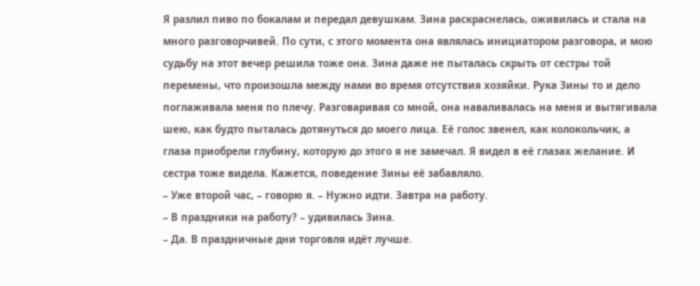Я разлил пиво по бокалам и передал девушкам. Зина раскраснелась, оживилась и стала на много разговорчивей. По сути, с этого момента она являлась инициатором разговора, и мою судьбу на этот вечер решила тоже она. Зина даже не пыталась скрыть от сестры той перемены, что произошла между нами во время отсутствия хозяйки. Рука Зины то и дело поглаживала меня по плечу. Разговаривая со мной, она наваливалась на меня и вытягивала шею, как будто пыталась дотянуться до моего лица. Её голос звенел, как колокольчик, а глаза приобрели глубину, которую до этого я не замечал. Я видел в её глазах желание. И сестра тоже видела. Кажется, поведение Зины её забавляло.
– Уже второй час, – говорю я. – Нужно идти. Завтра на работу.
– В праздники на работу? – удивилась Зина.
– Да. В праздничные дни торговля идёт лучше.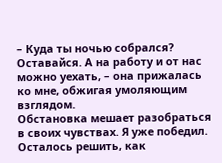– Куда ты ночью собрался? Оставайся. А на работу и от нас можно уехать, – она прижалась ко мне, обжигая умоляющим взглядом.
Обстановка мешает разобраться в своих чувствах. Я уже победил. Осталось решить, как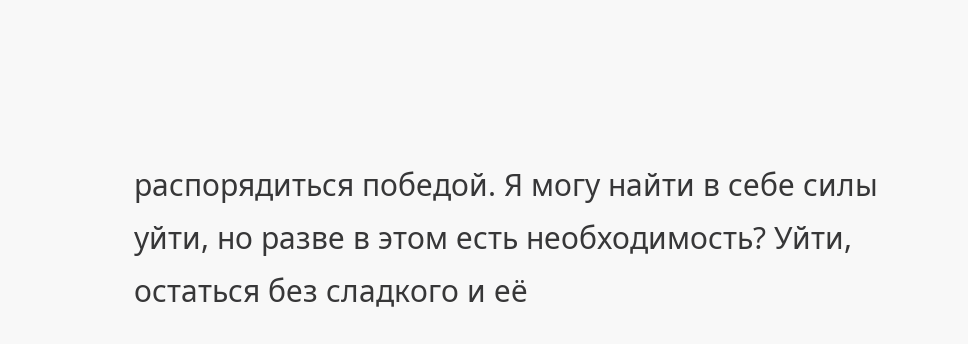распорядиться победой. Я могу найти в себе силы уйти, но разве в этом есть необходимость? Уйти, остаться без сладкого и её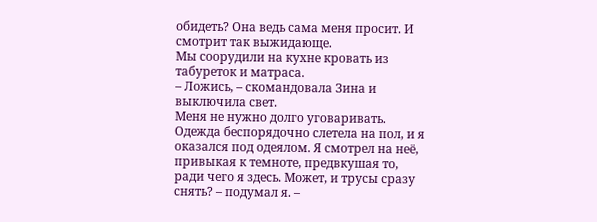обидеть? Она ведь сама меня просит. И смотрит так выжидающе.
Мы соорудили на кухне кровать из табуреток и матраса.
– Ложись, – скомандовала Зина и выключила свет.
Меня не нужно долго уговаривать. Одежда беспорядочно слетела на пол, и я оказался под одеялом. Я смотрел на неё, привыкая к темноте, предвкушая то, ради чего я здесь. Может, и трусы сразу снять? – подумал я. –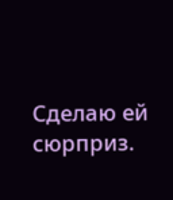Сделаю ей сюрприз.